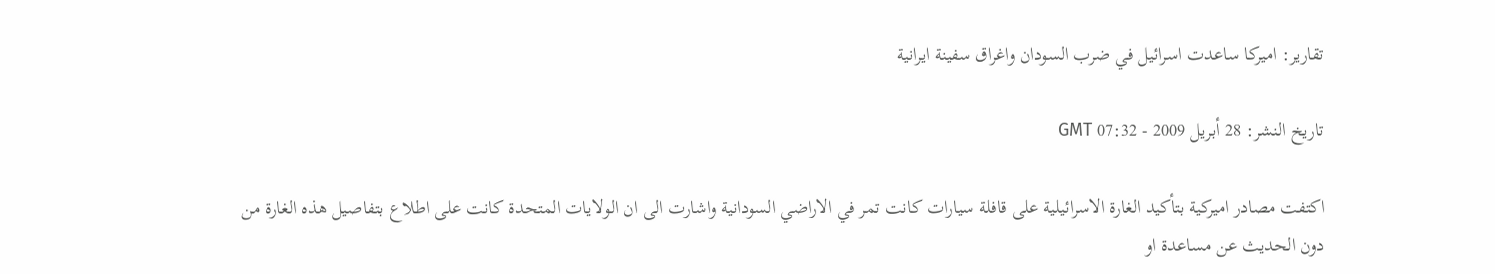تقارير: اميركا ساعدت اسرائيل في ضرب السودان واغراق سفينة ايرانية

تاريخ النشر: 28 أبريل 2009 - 07:32 GMT

اكتفت مصادر اميركية بتأكيد الغارة الاسرائيلية على قافلة سيارات كانت تمر في الاراضي السودانية واشارت الى ان الولايات المتحدة كانت على اطلاع بتفاصيل هذه الغارة من دون الحديث عن مساعدة او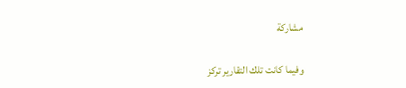مشاركة

وفيما كانت تلك التقارير تركز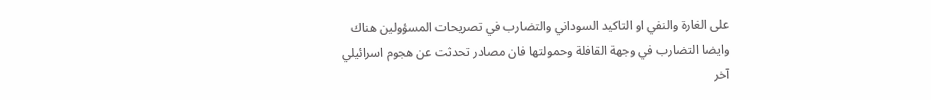على الغارة والنفي او التاكيد السوداني والتضارب في تصريحات المسؤولين هناك وايضا التضارب في وجهة القافلة وحمولتها فان مصادر تحدثت عن هجوم اسرائيلي آخر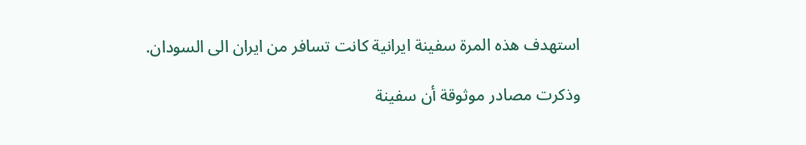استهدف هذه المرة سفينة ايرانية كانت تسافر من ايران الى السودان.

وذكرت مصادر موثوقة أن سفينة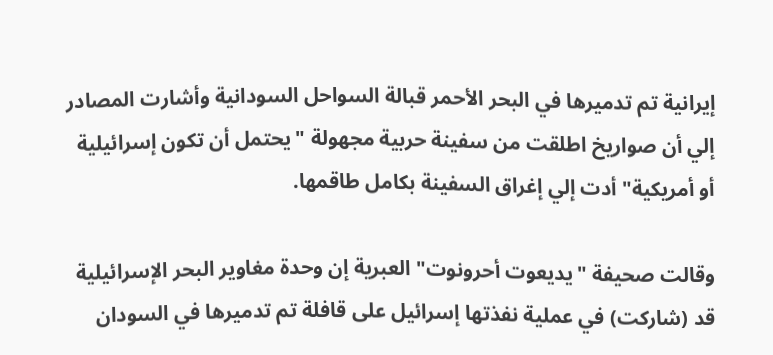إيرانية تم تدميرها في البحر الأحمر قبالة السواحل السودانية وأشارت المصادر إلي أن صواريخ اطلقت من سفينة حربية مجهولة "يحتمل أن تكون إسرائيلية أو أمريكية" أدت إلي إغراق السفينة بكامل طاقمها.

وقالت صحيفة "يديعوت أحرونوت" العبرية إن وحدة مغاوير البحر الإسرائيلية قد (شاركت) في عملية نفذتها إسرائيل على قافلة تم تدميرها في السودان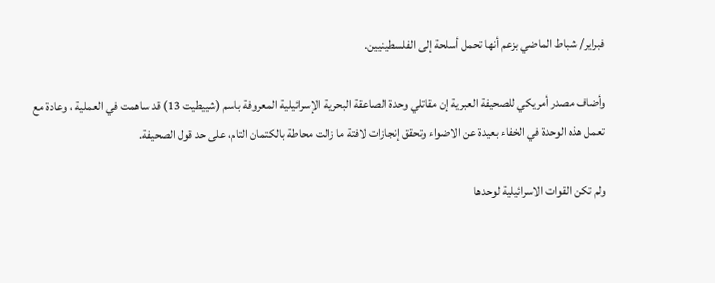فبراير/ شباط الماضي بزعم أنها تحمل أسلحة إلى الفلسطينيين.

وأضاف مصدر أمريكي للصحيفة العبرية إن مقاتلي وحدة الصاعقة البحرية الإسرائيلية المعروفة باسم (شييطيت 13) قد ساهمت في العملية ، وعادة مع تعمل هذه الوحدة في الخفاء بعيدة عن الاضواء وتحقق إنجازات لافتة ما زالت محاطة بالكتمان التام، على حد قول الصحيفة.

ولم تكن القوات الاسرائيلية لوحدها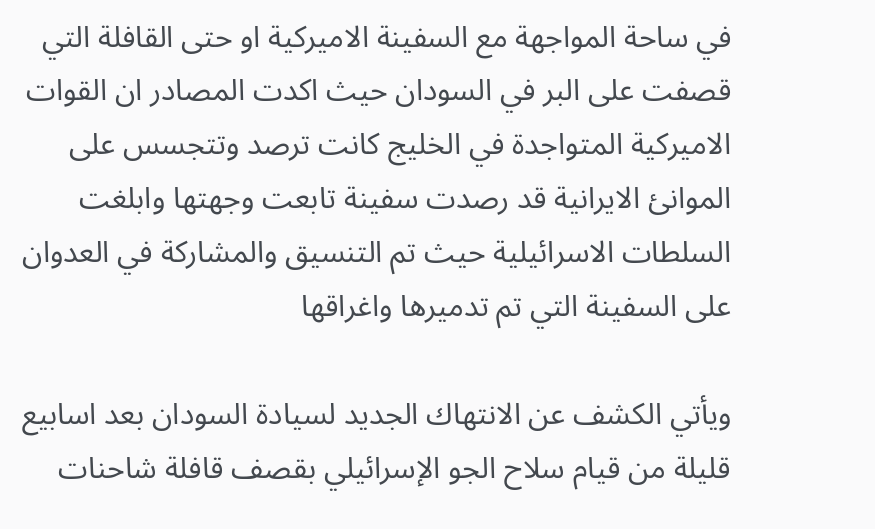في ساحة المواجهة مع السفينة الاميركية او حتى القافلة التي قصفت على البر في السودان حيث اكدت المصادر ان القوات الاميركية المتواجدة في الخليج كانت ترصد وتتجسس على الموانئ الايرانية قد رصدت سفينة تابعت وجهتها وابلغت السلطات الاسرائيلية حيث تم التنسيق والمشاركة في العدوان على السفينة التي تم تدميرها واغراقها

ويأتي الكشف عن الانتهاك الجديد لسيادة السودان بعد اسابيع قليلة من قيام سلاح الجو الإسرائيلي بقصف قافلة شاحنات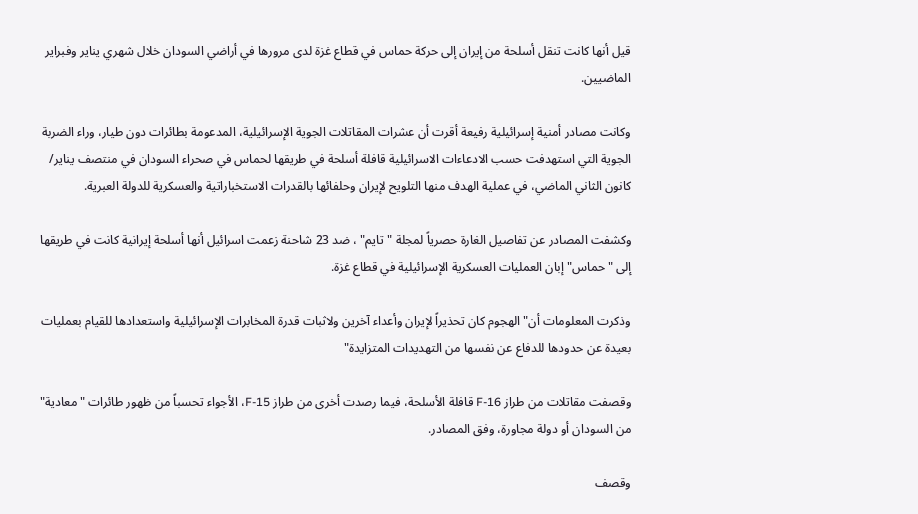قيل أنها كانت تنقل أسلحة من إيران إلى حركة حماس في قطاع غزة لدى مرورها في أراضي السودان خلال شهري يناير وفبراير الماضيين.

وكانت مصادر أمنية إسرائيلية رفيعة أقرت أن عشرات المقاتلات الجوية الإسرائيلية، المدعومة بطائرات دون طيار، وراء الضربة الجوية التي استهدفت حسب الادعاءات الاسرائيلية قافلة أسلحة في طريقها لحماس في صحراء السودان في منتصف يناير/ كانون الثاني الماضي، في عملية الهدف منها التلويح لإيران وحلفائها بالقدرات الاستخباراتية والعسكرية للدولة العبرية.

وكشفت المصادر عن تفاصيل الغارة حصرياً لمجلة "تايم" ، ضد 23 شاحنة زعمت اسرائيل أنها أسلحة إيرانية كانت في طريقها إلى "حماس" إبان العمليات العسكرية الإسرائيلية في قطاع غزة.

وذكرت المعلومات أن"الهجوم كان تحذيراً لإيران وأعداء آخرين ولاثبات قدرة المخابرات الإسرائيلية واستعدادها للقيام بعمليات بعيدة عن حدودها للدفاع عن نفسها من التهديدات المتزايدة"

وقصفت مقاتلات من طراز F-16 قافلة الأسلحة، فيما رصدت أخرى من طراز F-15، الأجواء تحسباً من ظهور طائرات "معادية" من السودان أو دولة مجاورة، وفق المصادر.

وقصف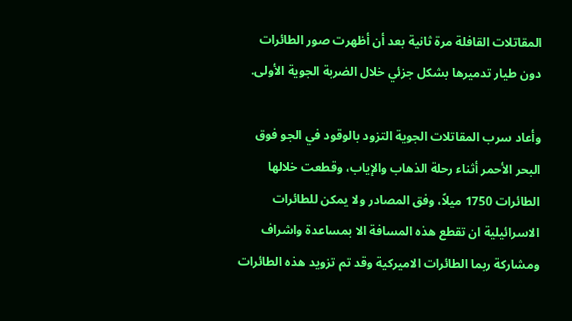المقاتلات القافلة مرة ثانية بعد أن أظهرت صور الطائرات دون طيار تدميرها بشكل جزئي خلال الضربة الجوية الأولى.

وأعاد سرب المقاتلات الجوية التزود بالوقود في الجو فوق البحر الأحمر أثناء رحلة الذهاب والإياب، وقطعت خلالها الطائرات 1750 ميلاً، وفق المصادر ولا يمكن للطائرات الاسرائيلية ان تقطع هذه المسافة الا بمساعدة واشراف ومشاركة ربما الطائرات الاميركية وقد تم تزويد هذه الطائرات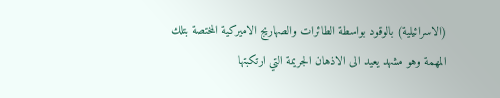(الاسرائيلية) بالوقود بواسطة الطائرات والصهاريج الاميركية المختصة بتلك المهمة وهو مشهد يعيد الى الاذهان الجريمة التي ارتكبتها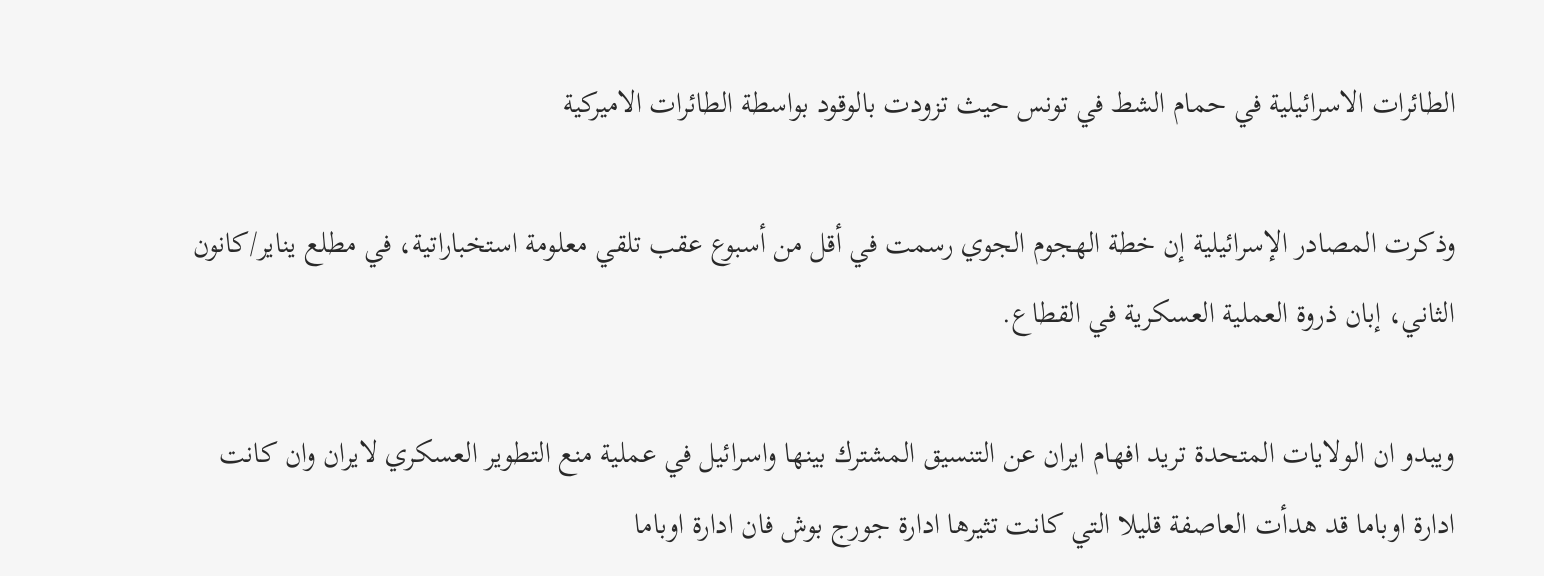الطائرات الاسرائيلية في حمام الشط في تونس حيث تزودت بالوقود بواسطة الطائرات الاميركية

وذكرت المصادر الإسرائيلية إن خطة الهجوم الجوي رسمت في أقل من أسبوع عقب تلقي معلومة استخباراتية، في مطلع يناير/كانون الثاني، إبان ذروة العملية العسكرية في القطاع.

ويبدو ان الولايات المتحدة تريد افهام ايران عن التنسيق المشترك بينها واسرائيل في عملية منع التطوير العسكري لايران وان كانت ادارة اوباما قد هدأت العاصفة قليلا التي كانت تثيرها ادارة جورج بوش فان ادارة اوباما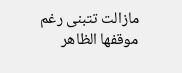مازالت تتبنى رغم موقفها الظاهر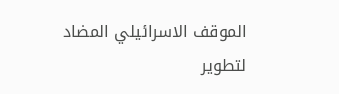الموقف الاسرائيلي المضاد لتطوير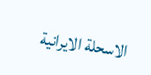الاسحلة الايرانية